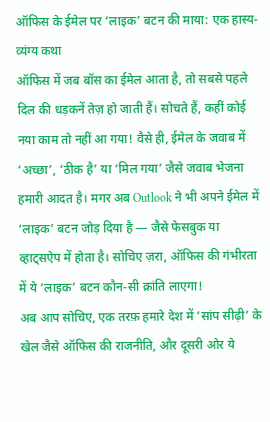ऑफिस के ईमेल पर ‘लाइक’ बटन की माया: एक हास्य-व्यंग्य कथा
ऑफिस में जब बॉस का ईमेल आता है, तो सबसे पहले दिल की धड़कनें तेज़ हो जाती हैं। सोचते हैं, कहीं कोई नया काम तो नहीं आ गया! वैसे ही, ईमेल के जवाब में ‘अच्छा’, ‘ठीक है’ या ‘मिल गया’ जैसे जवाब भेजना हमारी आदत है। मगर अब Outlook ने भी अपने ईमेल में ‘लाइक’ बटन जोड़ दिया है — जैसे फेसबुक या व्हाट्सऐप में होता है। सोचिए ज़रा, ऑफिस की गंभीरता में ये ‘लाइक’ बटन कौन-सी क्रांति लाएगा!
अब आप सोचिए, एक तरफ़ हमारे देश में ‘सांप सीढ़ी’ के खेल जैसे ऑफिस की राजनीति, और दूसरी ओर ये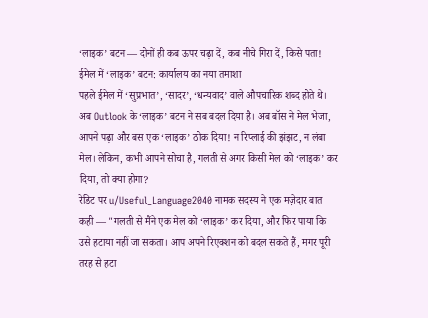‘लाइक’ बटन — दोनों ही कब ऊपर चढ़ा दें, कब नीचे गिरा दें, किसे पता!
ईमेल में ‘लाइक’ बटन: कार्यालय का नया तमाशा
पहले ईमेल में ‘सुप्रभात’, ‘सादर’, ‘धन्यवाद’ वाले औपचारिक शब्द होते थे। अब Outlook के ‘लाइक’ बटन ने सब बदल दिया है। अब बॉस ने मेल भेजा, आपने पढ़ा और बस एक ‘लाइक’ ठोक दिया! न रिप्लाई की झंझट, न लंबा मेल। लेकिन, कभी आपने सोचा है, गलती से अगर किसी मेल को ‘लाइक’ कर दिया, तो क्या होगा?
रेडिट पर u/Useful_Language2040 नामक सदस्य ने एक मज़ेदार बात कही — "गलती से मैंने एक मेल को ‘लाइक’ कर दिया, और फिर पाया कि उसे हटाया नहीं जा सकता। आप अपने रिएक्शन को बदल सकते हैं, मगर पूरी तरह से हटा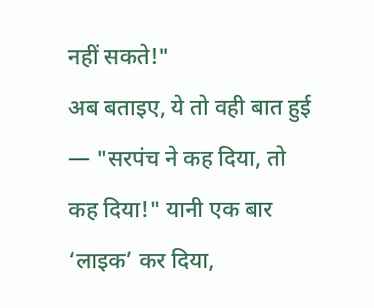नहीं सकते!"
अब बताइए, ये तो वही बात हुई — "सरपंच ने कह दिया, तो कह दिया!" यानी एक बार ‘लाइक’ कर दिया,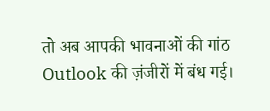तो अब आपकी भावनाओं की गांठ Outlook की ज़ंजीरों में बंध गई।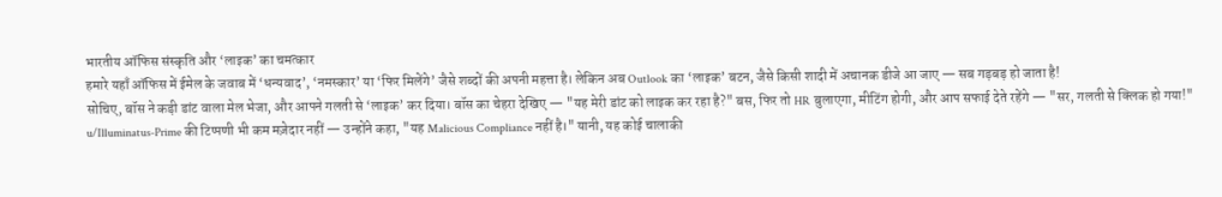भारतीय ऑफिस संस्कृति और ‘लाइक’ का चमत्कार
हमारे यहाँ ऑफिस में ईमेल के जवाब में ‘धन्यवाद’, ‘नमस्कार’ या ‘फिर मिलेंगे’ जैसे शब्दों की अपनी महत्ता है। लेकिन अब Outlook का ‘लाइक’ बटन, जैसे किसी शादी में अचानक डीजे आ जाए — सब गड़बड़ हो जाता है!
सोचिए, बॉस ने कड़ी डांट वाला मेल भेजा, और आपने गलती से ‘लाइक’ कर दिया। बॉस का चेहरा देखिए — "यह मेरी डांट को लाइक कर रहा है?" बस, फिर तो HR बुलाएगा, मीटिंग होगी, और आप सफाई देते रहेंगे — "सर, गलती से क्लिक हो गया!"
u/Illuminatus-Prime की टिप्पणी भी कम मज़ेदार नहीं — उन्होंने कहा, "यह Malicious Compliance नहीं है।" यानी, यह कोई चालाकी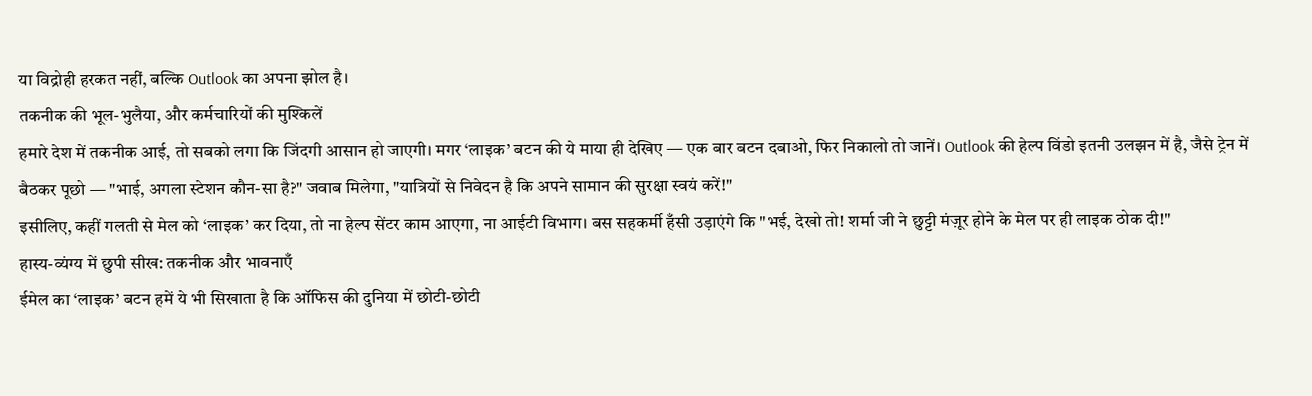या विद्रोही हरकत नहीं, बल्कि Outlook का अपना झोल है।
तकनीक की भूल-भुलैया, और कर्मचारियों की मुश्किलें
हमारे देश में तकनीक आई, तो सबको लगा कि जिंदगी आसान हो जाएगी। मगर ‘लाइक’ बटन की ये माया ही देखिए — एक बार बटन दबाओ, फिर निकालो तो जानें। Outlook की हेल्प विंडो इतनी उलझन में है, जैसे ट्रेन में बैठकर पूछो — "भाई, अगला स्टेशन कौन-सा है?" जवाब मिलेगा, "यात्रियों से निवेदन है कि अपने सामान की सुरक्षा स्वयं करें!"
इसीलिए, कहीं गलती से मेल को ‘लाइक’ कर दिया, तो ना हेल्प सेंटर काम आएगा, ना आईटी विभाग। बस सहकर्मी हँसी उड़ाएंगे कि "भई, देखो तो! शर्मा जी ने छुट्टी मंज़ूर होने के मेल पर ही लाइक ठोक दी!"
हास्य-व्यंग्य में छुपी सीख: तकनीक और भावनाएँ
ईमेल का ‘लाइक’ बटन हमें ये भी सिखाता है कि ऑफिस की दुनिया में छोटी-छोटी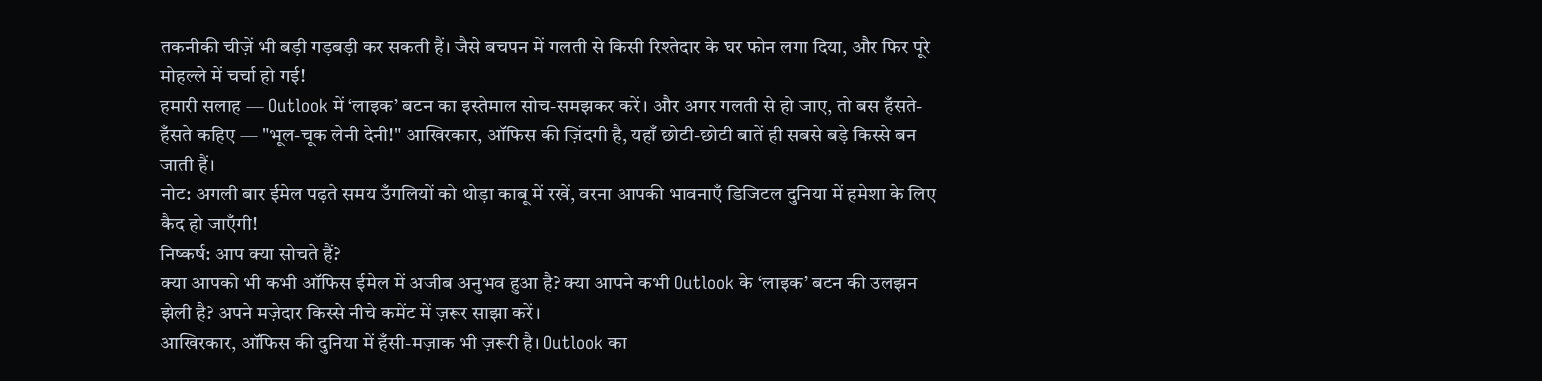तकनीकी चीज़ें भी बड़ी गड़बड़ी कर सकती हैं। जैसे बचपन में गलती से किसी रिश्तेदार के घर फोन लगा दिया, और फिर पूरे मोहल्ले में चर्चा हो गई!
हमारी सलाह — Outlook में ‘लाइक’ बटन का इस्तेमाल सोच-समझकर करें। और अगर गलती से हो जाए, तो बस हँसते-हँसते कहिए — "भूल-चूक लेनी देनी!" आखिरकार, ऑफिस की ज़िंदगी है, यहाँ छोटी-छोटी बातें ही सबसे बड़े किस्से बन जाती हैं।
नोट: अगली बार ईमेल पढ़ते समय उँगलियों को थोड़ा काबू में रखें, वरना आपकी भावनाएँ डिजिटल दुनिया में हमेशा के लिए कैद हो जाएँगी!
निष्कर्ष: आप क्या सोचते हैं?
क्या आपको भी कभी ऑफिस ईमेल में अजीब अनुभव हुआ है? क्या आपने कभी Outlook के ‘लाइक’ बटन की उलझन झेली है? अपने मज़ेदार किस्से नीचे कमेंट में ज़रूर साझा करें।
आखिरकार, ऑफिस की दुनिया में हँसी-मज़ाक भी ज़रूरी है। Outlook का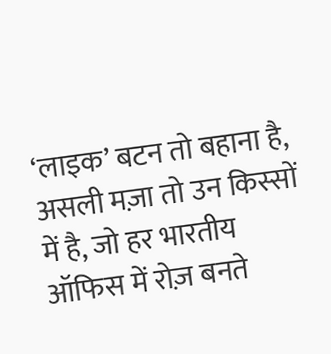‘लाइक’ बटन तो बहाना है, असली मज़ा तो उन किस्सों में है, जो हर भारतीय ऑफिस में रोज़ बनते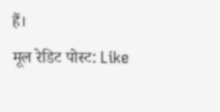हैं।
मूल रेडिट पोस्ट: Like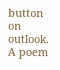button on outlook. A poem